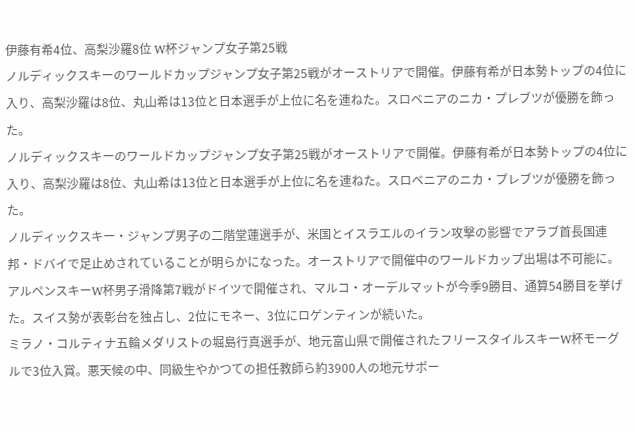伊藤有希4位、高梨沙羅8位 W杯ジャンプ女子第25戦
ノルディックスキーのワールドカップジャンプ女子第25戦がオーストリアで開催。伊藤有希が日本勢トップの4位に入り、高梨沙羅は8位、丸山希は13位と日本選手が上位に名を連ねた。スロベニアのニカ・プレブツが優勝を飾った。
ノルディックスキーのワールドカップジャンプ女子第25戦がオーストリアで開催。伊藤有希が日本勢トップの4位に入り、高梨沙羅は8位、丸山希は13位と日本選手が上位に名を連ねた。スロベニアのニカ・プレブツが優勝を飾った。
ノルディックスキー・ジャンプ男子の二階堂蓮選手が、米国とイスラエルのイラン攻撃の影響でアラブ首長国連邦・ドバイで足止めされていることが明らかになった。オーストリアで開催中のワールドカップ出場は不可能に。
アルペンスキーW杯男子滑降第7戦がドイツで開催され、マルコ・オーデルマットが今季9勝目、通算54勝目を挙げた。スイス勢が表彰台を独占し、2位にモネー、3位にロゲンティンが続いた。
ミラノ・コルティナ五輪メダリストの堀島行真選手が、地元富山県で開催されたフリースタイルスキーW杯モーグルで3位入賞。悪天候の中、同級生やかつての担任教師ら約3900人の地元サポー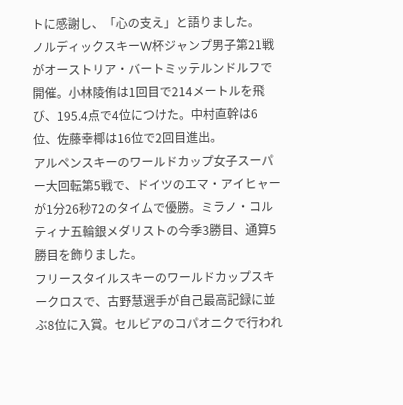トに感謝し、「心の支え」と語りました。
ノルディックスキーW杯ジャンプ男子第21戦がオーストリア・バートミッテルンドルフで開催。小林陵侑は1回目で214メートルを飛び、195.4点で4位につけた。中村直幹は6位、佐藤幸椰は16位で2回目進出。
アルペンスキーのワールドカップ女子スーパー大回転第5戦で、ドイツのエマ・アイヒャーが1分26秒72のタイムで優勝。ミラノ・コルティナ五輪銀メダリストの今季3勝目、通算5勝目を飾りました。
フリースタイルスキーのワールドカップスキークロスで、古野慧選手が自己最高記録に並ぶ8位に入賞。セルビアのコパオニクで行われ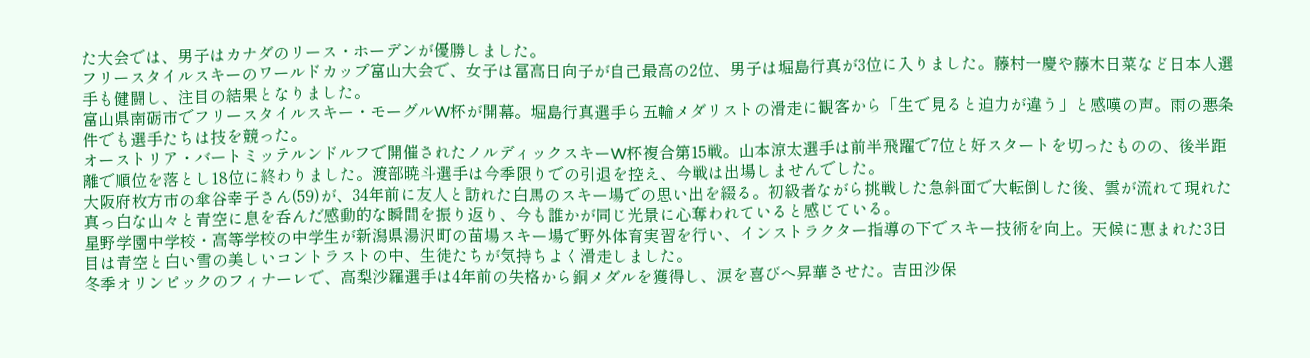た大会では、男子はカナダのリース・ホーデンが優勝しました。
フリースタイルスキーのワールドカップ富山大会で、女子は冨高日向子が自己最高の2位、男子は堀島行真が3位に入りました。藤村一慶や藤木日菜など日本人選手も健闘し、注目の結果となりました。
富山県南砺市でフリースタイルスキー・モーグルW杯が開幕。堀島行真選手ら五輪メダリストの滑走に観客から「生で見ると迫力が違う」と感嘆の声。雨の悪条件でも選手たちは技を競った。
オーストリア・バートミッテルンドルフで開催されたノルディックスキーW杯複合第15戦。山本涼太選手は前半飛躍で7位と好スタートを切ったものの、後半距離で順位を落とし18位に終わりました。渡部暁斗選手は今季限りでの引退を控え、今戦は出場しませんでした。
大阪府枚方市の傘谷幸子さん(59)が、34年前に友人と訪れた白馬のスキー場での思い出を綴る。初級者ながら挑戦した急斜面で大転倒した後、雲が流れて現れた真っ白な山々と青空に息を呑んだ感動的な瞬間を振り返り、今も誰かが同じ光景に心奪われていると感じている。
星野学園中学校・高等学校の中学生が新潟県湯沢町の苗場スキー場で野外体育実習を行い、インストラクター指導の下でスキー技術を向上。天候に恵まれた3日目は青空と白い雪の美しいコントラストの中、生徒たちが気持ちよく滑走しました。
冬季オリンピックのフィナーレで、高梨沙羅選手は4年前の失格から銅メダルを獲得し、涙を喜びへ昇華させた。吉田沙保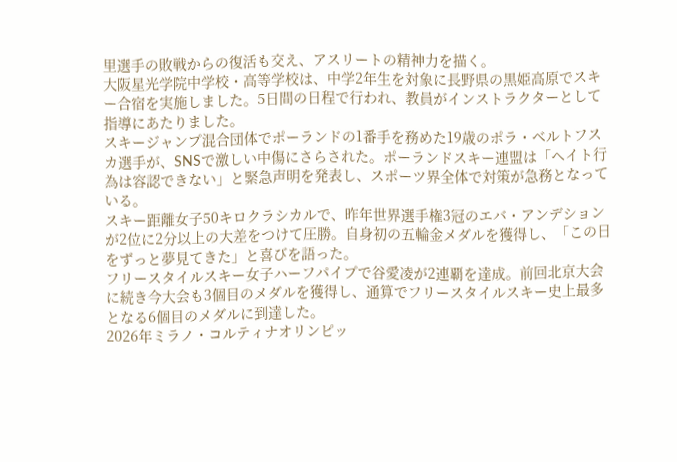里選手の敗戦からの復活も交え、アスリートの精神力を描く。
大阪星光学院中学校・高等学校は、中学2年生を対象に長野県の黒姫高原でスキー合宿を実施しました。5日間の日程で行われ、教員がインストラクターとして指導にあたりました。
スキージャンプ混合団体でポーランドの1番手を務めた19歳のポラ・ベルトフスカ選手が、SNSで激しい中傷にさらされた。ポーランドスキー連盟は「ヘイト行為は容認できない」と緊急声明を発表し、スポーツ界全体で対策が急務となっている。
スキー距離女子50キロクラシカルで、昨年世界選手権3冠のエバ・アンデションが2位に2分以上の大差をつけて圧勝。自身初の五輪金メダルを獲得し、「この日をずっと夢見てきた」と喜びを語った。
フリースタイルスキー女子ハーフパイプで谷愛凌が2連覇を達成。前回北京大会に続き今大会も3個目のメダルを獲得し、通算でフリースタイルスキー史上最多となる6個目のメダルに到達した。
2026年ミラノ・コルティナオリンピッ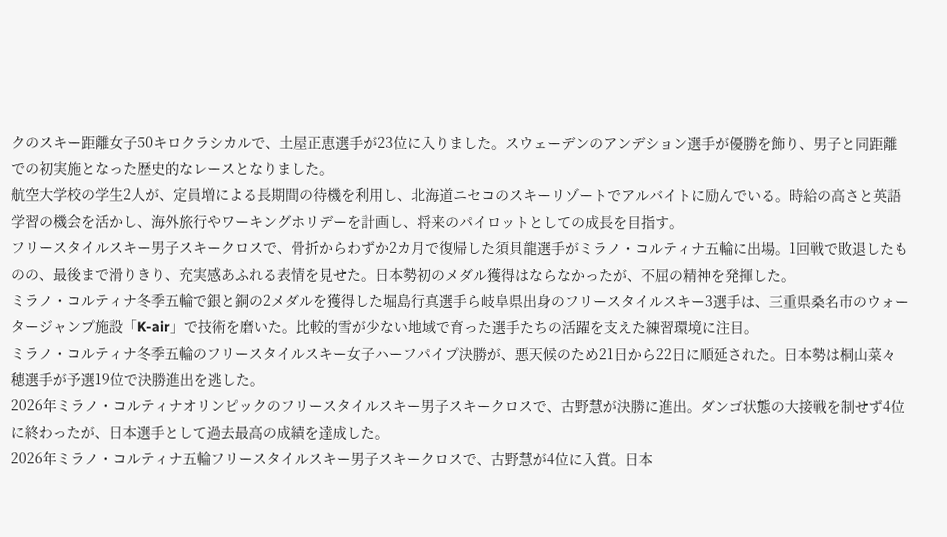クのスキー距離女子50キロクラシカルで、土屋正恵選手が23位に入りました。スウェーデンのアンデション選手が優勝を飾り、男子と同距離での初実施となった歴史的なレースとなりました。
航空大学校の学生2人が、定員増による長期間の待機を利用し、北海道ニセコのスキーリゾートでアルバイトに励んでいる。時給の高さと英語学習の機会を活かし、海外旅行やワーキングホリデーを計画し、将来のパイロットとしての成長を目指す。
フリースタイルスキー男子スキークロスで、骨折からわずか2カ月で復帰した須貝龍選手がミラノ・コルティナ五輪に出場。1回戦で敗退したものの、最後まで滑りきり、充実感あふれる表情を見せた。日本勢初のメダル獲得はならなかったが、不屈の精神を発揮した。
ミラノ・コルティナ冬季五輪で銀と銅の2メダルを獲得した堀島行真選手ら岐阜県出身のフリースタイルスキー3選手は、三重県桑名市のウォータージャンプ施設「K-air」で技術を磨いた。比較的雪が少ない地域で育った選手たちの活躍を支えた練習環境に注目。
ミラノ・コルティナ冬季五輪のフリースタイルスキー女子ハーフパイプ決勝が、悪天候のため21日から22日に順延された。日本勢は桐山菜々穂選手が予選19位で決勝進出を逃した。
2026年ミラノ・コルティナオリンピックのフリースタイルスキー男子スキークロスで、古野慧が決勝に進出。ダンゴ状態の大接戦を制せず4位に終わったが、日本選手として過去最高の成績を達成した。
2026年ミラノ・コルティナ五輪フリースタイルスキー男子スキークロスで、古野慧が4位に入賞。日本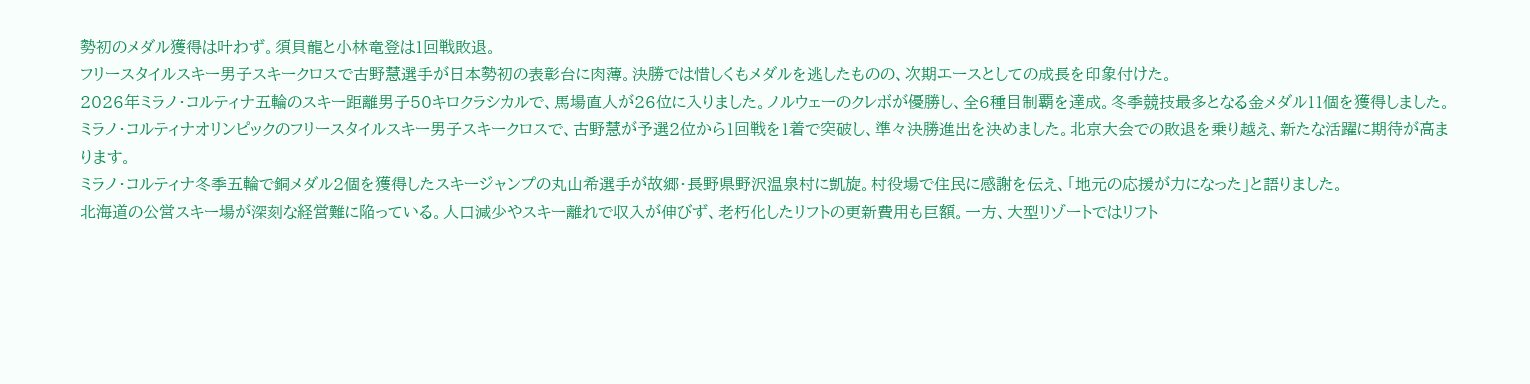勢初のメダル獲得は叶わず。須貝龍と小林竜登は1回戦敗退。
フリースタイルスキー男子スキークロスで古野慧選手が日本勢初の表彰台に肉薄。決勝では惜しくもメダルを逃したものの、次期エースとしての成長を印象付けた。
2026年ミラノ・コルティナ五輪のスキー距離男子50キロクラシカルで、馬場直人が26位に入りました。ノルウェーのクレボが優勝し、全6種目制覇を達成。冬季競技最多となる金メダル11個を獲得しました。
ミラノ・コルティナオリンピックのフリースタイルスキー男子スキークロスで、古野慧が予選2位から1回戦を1着で突破し、準々決勝進出を決めました。北京大会での敗退を乗り越え、新たな活躍に期待が高まります。
ミラノ・コルティナ冬季五輪で銅メダル2個を獲得したスキージャンプの丸山希選手が故郷・長野県野沢温泉村に凱旋。村役場で住民に感謝を伝え、「地元の応援が力になった」と語りました。
北海道の公営スキー場が深刻な経営難に陥っている。人口減少やスキー離れで収入が伸びず、老朽化したリフトの更新費用も巨額。一方、大型リゾートではリフト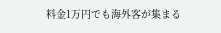料金1万円でも海外客が集まる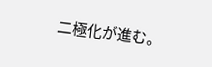二極化が進む。